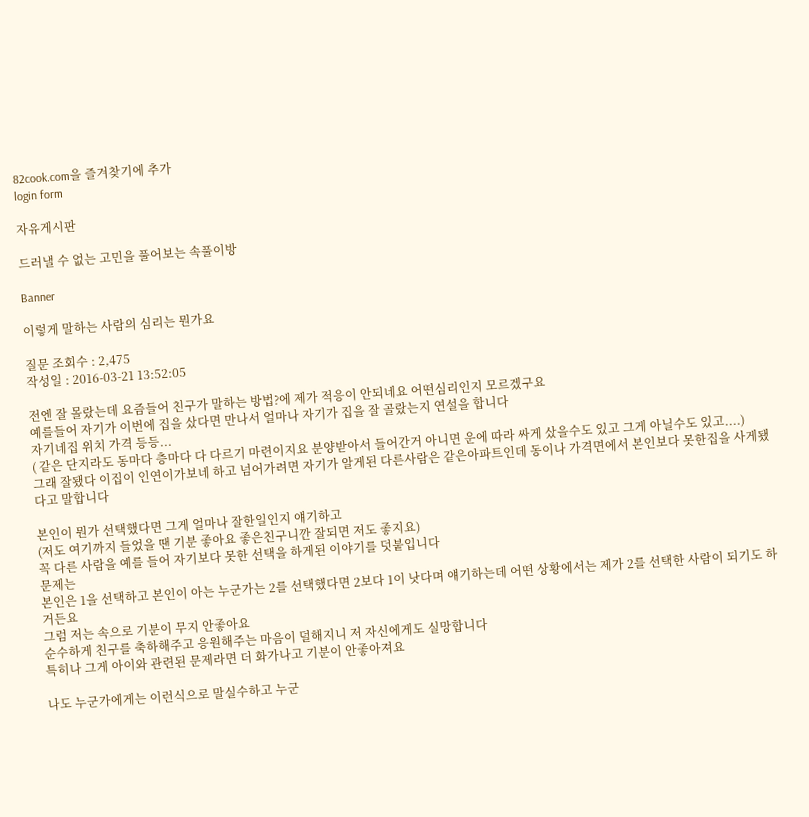82cook.com을 즐겨찾기에 추가
login form

자유게시판

드러낼 수 없는 고민을 풀어보는 속풀이방

Banner

이렇게 말하는 사람의 심리는 뭔가요

질문 조회수 : 2,475
작성일 : 2016-03-21 13:52:05

전엔 잘 몰랐는데 요즘들어 친구가 말하는 방법?에 제가 적응이 안되네요 어떤심리인지 모르겠구요
예를들어 자기가 이번에 집을 샀다면 만나서 얼마나 자기가 집을 잘 골랐는지 연설을 합니다
자기네집 위치 가격 등등...
( 같은 단지라도 동마다 층마다 다 다르기 마련이지요 분양받아서 들어간거 아니면 운에 따라 싸게 샀을수도 있고 그게 아닐수도 있고....)
그래 잘됐다 이집이 인연이가보네 하고 넘어가려면 자기가 알게된 다른사람은 같은아파트인데 동이나 가격면에서 본인보다 못한집을 사게됐다고 말합니다

본인이 뭔가 선택했다면 그게 얼마나 잘한일인지 얘기하고
(저도 여기까지 들었을 땐 기분 좋아요 좋은친구니깐 잘되면 저도 좋지요)
꼭 다른 사람을 예를 들어 자기보다 못한 선택을 하게된 이야기를 덧붙입니다
문제는
본인은 1을 선택하고 본인이 아는 누군가는 2를 선택했다면 2보다 1이 낫다며 얘기하는데 어떤 상황에서는 제가 2를 선택한 사람이 되기도 하거든요
그럼 저는 속으로 기분이 무지 안좋아요
순수하게 친구를 축하해주고 응원해주는 마음이 덜해지니 저 자신에게도 실망합니다
특히나 그게 아이와 관련된 문제라면 더 화가나고 기분이 안좋아져요

나도 누군가에게는 이런식으로 말실수하고 누군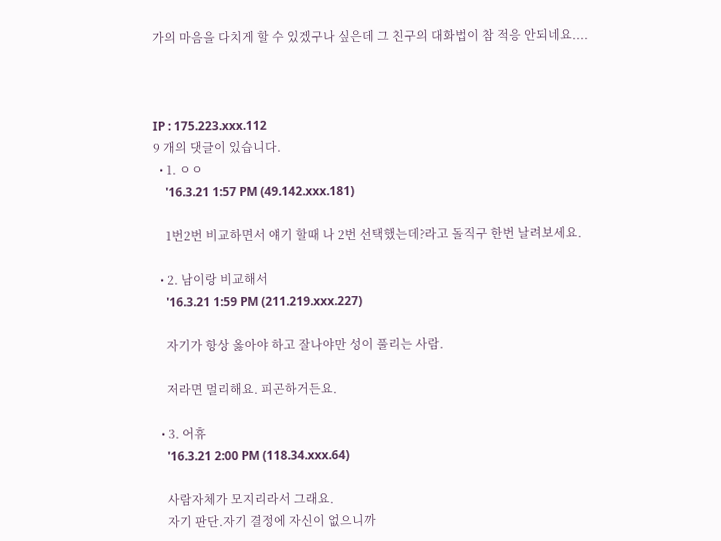가의 마음을 다치게 할 수 있겠구나 싶은데 그 친구의 대화법이 참 적응 안되네요....



IP : 175.223.xxx.112
9 개의 댓글이 있습니다.
  • 1. ㅇㅇ
    '16.3.21 1:57 PM (49.142.xxx.181)

    1번2번 비교하면서 얘기 할때 나 2번 선택했는데?라고 돌직구 한번 날려보세요.

  • 2. 남이랑 비교해서
    '16.3.21 1:59 PM (211.219.xxx.227)

    자기가 항상 옳아야 하고 잘나야만 성이 풀리는 사람.

    저라면 멀리해요. 피곤하거든요.

  • 3. 어휴
    '16.3.21 2:00 PM (118.34.xxx.64)

    사람자체가 모지리라서 그래요.
    자기 판단.자기 결정에 자신이 없으니까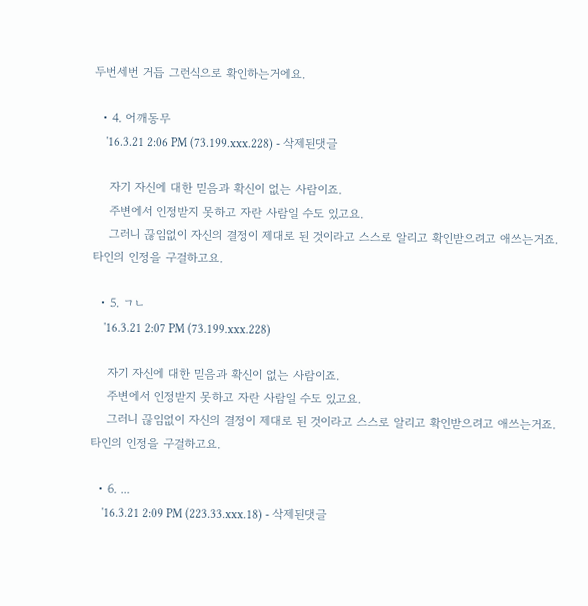두번세번 거듭 그런식으로 확인하는거에요.

  • 4. 어깨동무
    '16.3.21 2:06 PM (73.199.xxx.228) - 삭제된댓글

    자기 자신에 대한 믿음과 확신이 없는 사람이죠.
    주변에서 인정받지 못하고 자란 사람일 수도 있고요.
    그러니 끊임없이 자신의 결정이 제대로 된 것이라고 스스로 알리고 확인받으려고 애쓰는거죠. 타인의 인정을 구걸하고요.

  • 5. ㄱㄴ
    '16.3.21 2:07 PM (73.199.xxx.228)

    자기 자신에 대한 믿음과 확신이 없는 사람이죠.
    주변에서 인정받지 못하고 자란 사람일 수도 있고요.
    그러니 끊임없이 자신의 결정이 제대로 된 것이라고 스스로 알리고 확인받으려고 애쓰는거죠. 타인의 인정을 구걸하고요.

  • 6. ...
    '16.3.21 2:09 PM (223.33.xxx.18) - 삭제된댓글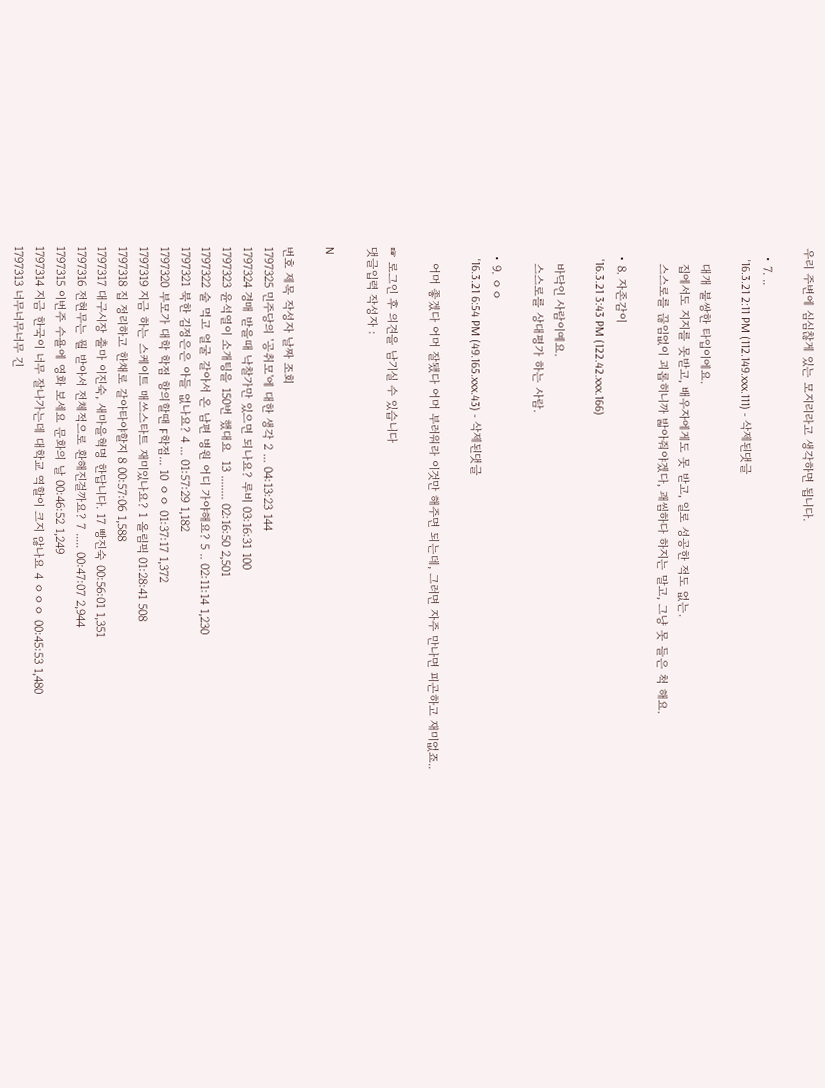우리 주변에 심심찮게 있는 모지리라고 생각하면 됩니다.

  • 7. ..
    '16.3.21 2:11 PM (112.149.xxx.111) - 삭제된댓글

    대개 불쌍한 타입이에요.
    집에서도 지지를 못받고, 배우자에게도 못 받고, 일로 성공한 적도 없는.
    스스로를 끊임없이 괴롭히니까 밟아줘야겠다, 괘씸하다 하지는 말고, 그냥 못 들은 척 해요.

  • 8. 자존감이
    '16.3.21 3:43 PM (122.42.xxx.166)

    바닥인 사람이예요.
    스스로를 상대평가 하는 사람.

  • 9. ㅇㅇ
    '16.3.21 6:54 PM (49.165.xxx.43) - 삭제된댓글

    어머 좋겠다 어머 잘됐다 어머 부러워라 이것만 해주면 되는데, 그러면 자주 만나면 피곤하고 재미없죠..

☞ 로그인 후 의견을 남기실 수 있습니다
댓글입력 작성자 :

N

번호 제목 작성자 날짜 조회
1797325 민주당의 '공취모'에 대한 생각 2 ... 04:13:23 144
1797324 경매 받을때 낙찰가만 있으면 되나요? 루비 03:16:31 100
1797323 윤석열이 소개팅을 150번 했대요  13 ........ 02:16:50 2,501
1797322 술 먹고 얼굴 갈아서 온 남편 병원 어디 가야해요? 5 .. 02:11:14 1,230
1797321 북한 김정은은 아들 없나요? 4 ... 01:57:29 1,182
1797320 부모가 대학 학점 항의할땐 F학점... 10 ㅇㅇ 01:37:17 1,372
1797319 지금 하는 스케이트 매쓰스타트 재미있나요? 1 올림픽 01:28:41 508
1797318 집 정리하고 한채로 갈아타야할지 8 00:57:06 1,588
1797317 대구시장 출마 이진숙, 새마을혁명 한답니다. 17 빵진숙 00:56:01 1,351
1797316 전현무는 뭘 받아서 전체적으로 환해진걸까요? 7 ..... 00:47:07 2,944
1797315 이번주 수욜에 영화 보세요 문화의 날 00:46:52 1,249
1797314 지금 한국이 너무 잘나가는데 대학교 역할이 크지 않나요 4 ㅇㅇㅇ 00:45:53 1,480
1797313 너무너무너무 긴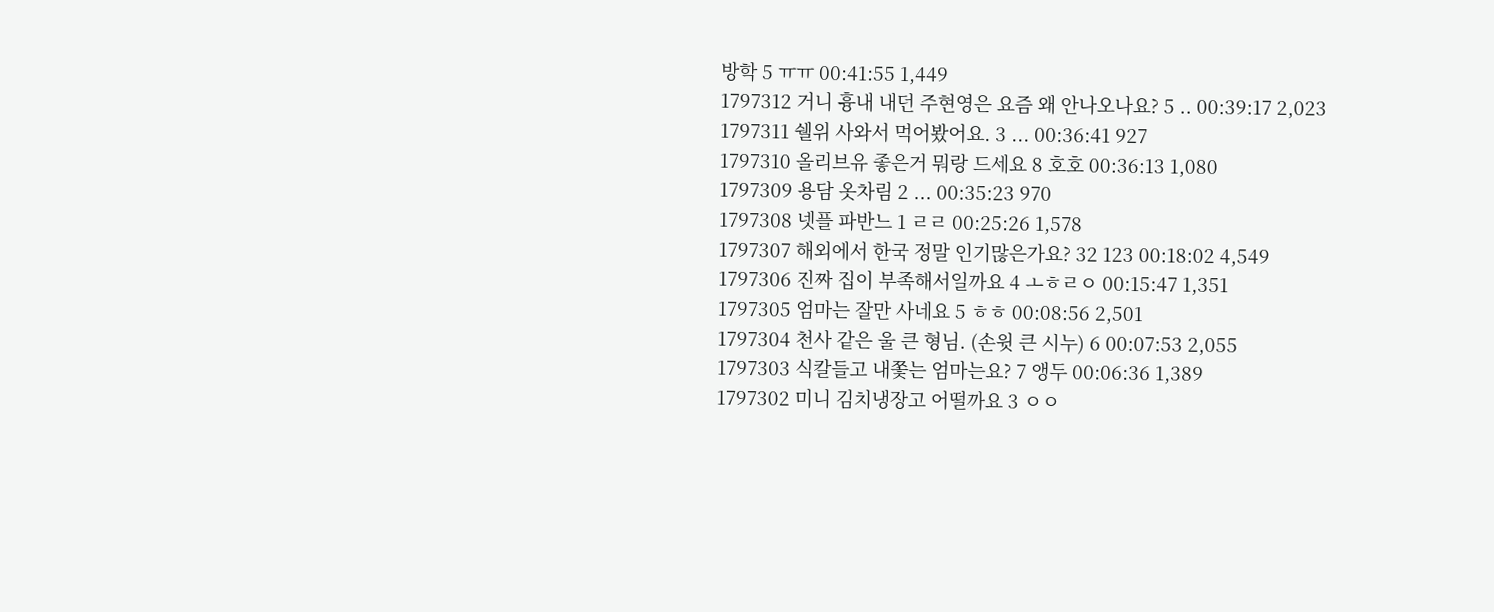방학 5 ㅠㅠ 00:41:55 1,449
1797312 거니 흉내 내던 주현영은 요즘 왜 안나오나요? 5 .. 00:39:17 2,023
1797311 쉘위 사와서 먹어봤어요. 3 ... 00:36:41 927
1797310 올리브유 좋은거 뭐랑 드세요 8 호호 00:36:13 1,080
1797309 용담 옷차림 2 ... 00:35:23 970
1797308 넷플 파반느 1 ㄹㄹ 00:25:26 1,578
1797307 해외에서 한국 정말 인기많은가요? 32 123 00:18:02 4,549
1797306 진짜 집이 부족해서일까요 4 ㅗㅎㄹㅇ 00:15:47 1,351
1797305 엄마는 잘만 사네요 5 ㅎㅎ 00:08:56 2,501
1797304 천사 같은 울 큰 형님. (손윗 큰 시누) 6 00:07:53 2,055
1797303 식칼들고 내쫓는 엄마는요? 7 앵두 00:06:36 1,389
1797302 미니 김치냉장고 어떨까요 3 ㅇㅇ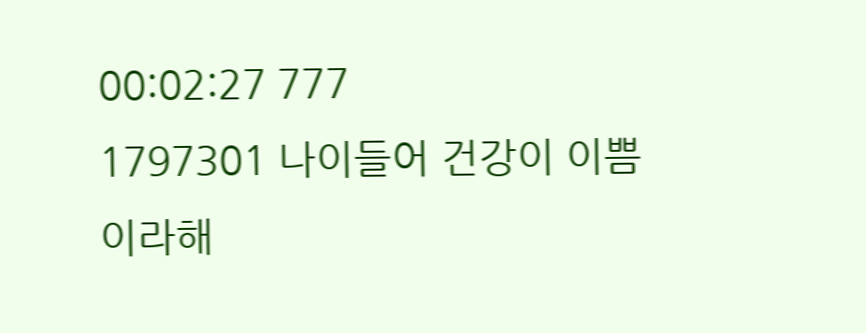00:02:27 777
1797301 나이들어 건강이 이쁨이라해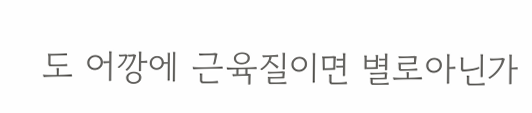도 어깡에 근육질이면 별로아닌가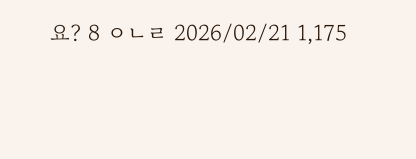요? 8 ㅇㄴㄹ 2026/02/21 1,175